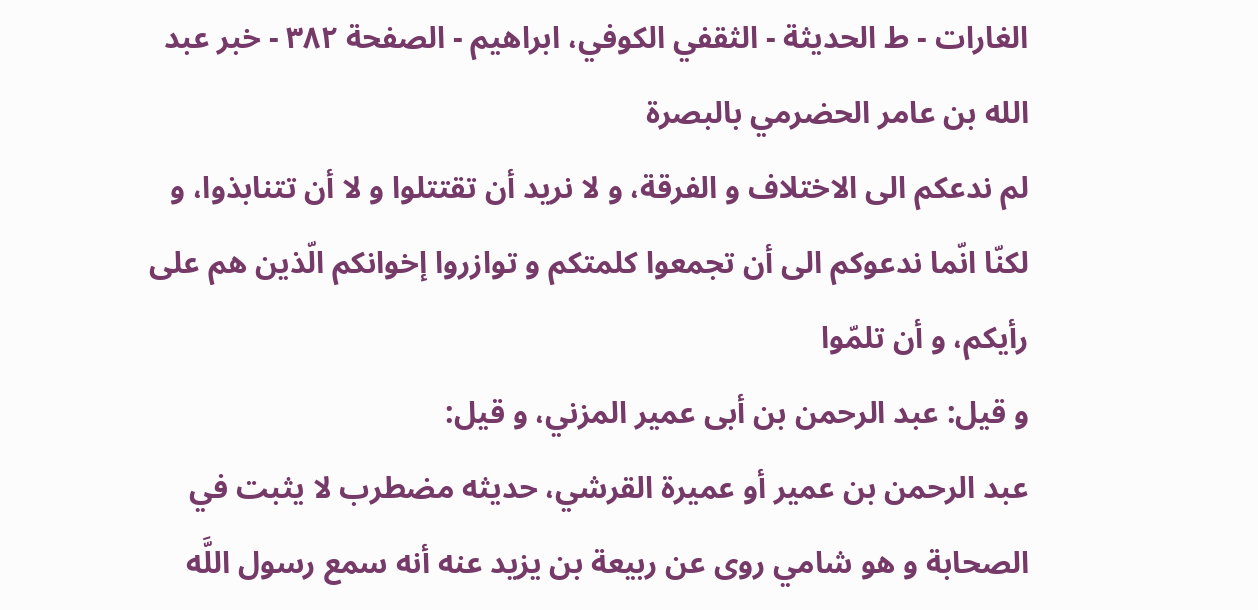الغارات - ط الحديثة - الثقفي الکوفي، ابراهیم - الصفحة ٣٨٢ - خبر عبد الله بن عامر الحضرمي بالبصرة
لم ندعكم الى الاختلاف و الفرقة، و لا نريد أن تقتتلوا و لا أن تتنابذوا، و لكنّا انّما ندعوكم الى أن تجمعوا كلمتكم و توازروا إخوانكم الّذين هم على رأيكم، و أن تلمّوا
و قيل: عبد الرحمن بن أبى عمير المزني، و قيل:
عبد الرحمن بن عمير أو عميرة القرشي، حديثه مضطرب لا يثبت في الصحابة و هو شامي روى عن ربيعة بن يزيد عنه أنه سمع رسول اللَّه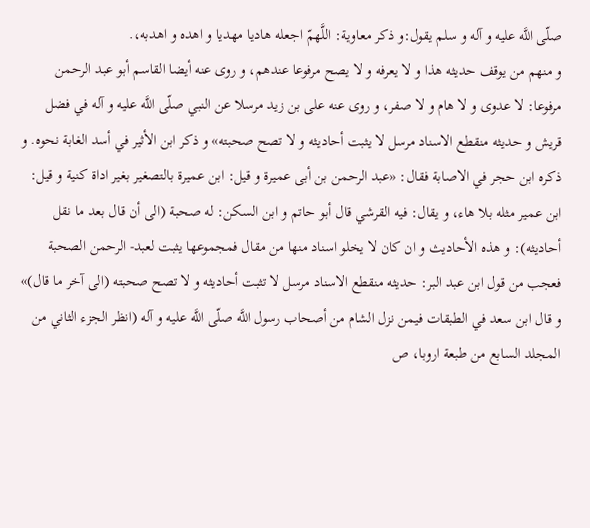صلّى اللَّه عليه و آله و سلم يقول:و ذكر معاوية: اللَّهمّ اجعله هاديا مهديا و اهده و اهدبه،.
و منهم من يوقف حديثه هذا و لا يعرفه و لا يصح مرفوعا عندهم، و روى عنه أيضا القاسم أبو عبد الرحمن مرفوعا: لا عدوى و لا هام و لا صفر، و روى عنه على بن زيد مرسلا عن النبي صلّى اللَّه عليه و آله في فضل قريش و حديثه منقطع الاسناد مرسل لا يثبت أحاديثه و لا تصح صحبته» و ذكر ابن الأثير في أسد الغابة نحوه. و ذكره ابن حجر في الاصابة فقال: «عبد الرحمن بن أبى عميرة و قيل: ابن عميرة بالتصغير بغير اداة كنية و قيل: ابن عمير مثله بلا هاء، و يقال: فيه القرشي قال أبو حاتم و ابن السكن: له صحبة (الى أن قال بعد ما نقل أحاديثه): و هذه الأحاديث و ان كان لا يخلو اسناد منها من مقال فمجموعها يثبت لعبد- الرحمن الصحبة فعجب من قول ابن عبد البر: حديثه منقطع الاسناد مرسل لا تثبت أحاديثه و لا تصح صحبته (الى آخر ما قال)» و قال ابن سعد في الطبقات فيمن نزل الشام من أصحاب رسول اللَّه صلّى اللَّه عليه و آله (انظر الجزء الثاني من المجلد السابع من طبعة اروبا، ص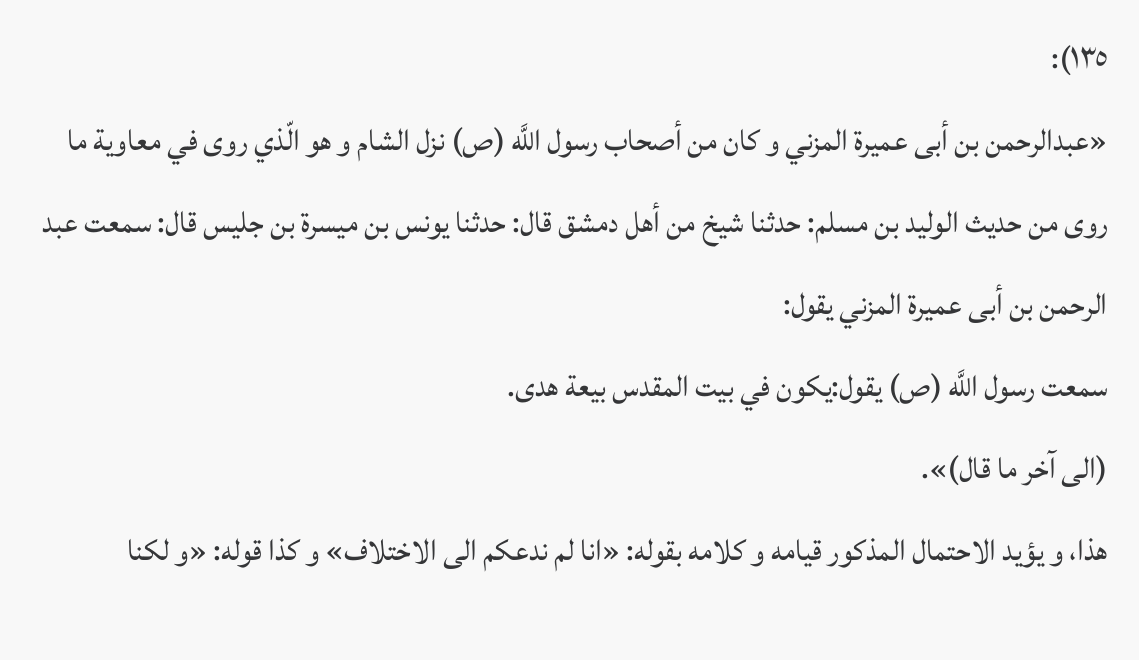١٣٥):
«عبدالرحمن بن أبى عميرة المزني و كان من أصحاب رسول اللَّه (ص) نزل الشام و هو الّذي روى في معاوية ما
روى من حديث الوليد بن مسلم: حدثنا شيخ من أهل دمشق قال: حدثنا يونس بن ميسرة بن جليس قال: سمعت عبد الرحمن بن أبى عميرة المزني يقول:
سمعت رسول اللَّه (ص) يقول:يكون في بيت المقدس بيعة هدى.
(الى آخر ما قال)».
هذا، و يؤيد الاحتمال المذكور قيامه و كلامه بقوله: «انا لم ندعكم الى الاختلاف» و كذا قوله: «و لكنا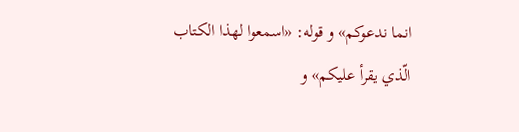انما ندعوكم» و قوله: «اسمعوا لهذا الكتاب الّذي يقرأ عليكم» و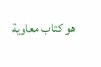هو كتاب معاوية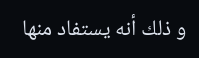و ذلك أنه يستفاد منها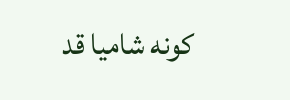كونه شاميا قد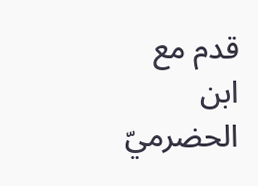قدم مع ابن الحضرميّ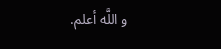و اللَّه أعلم.